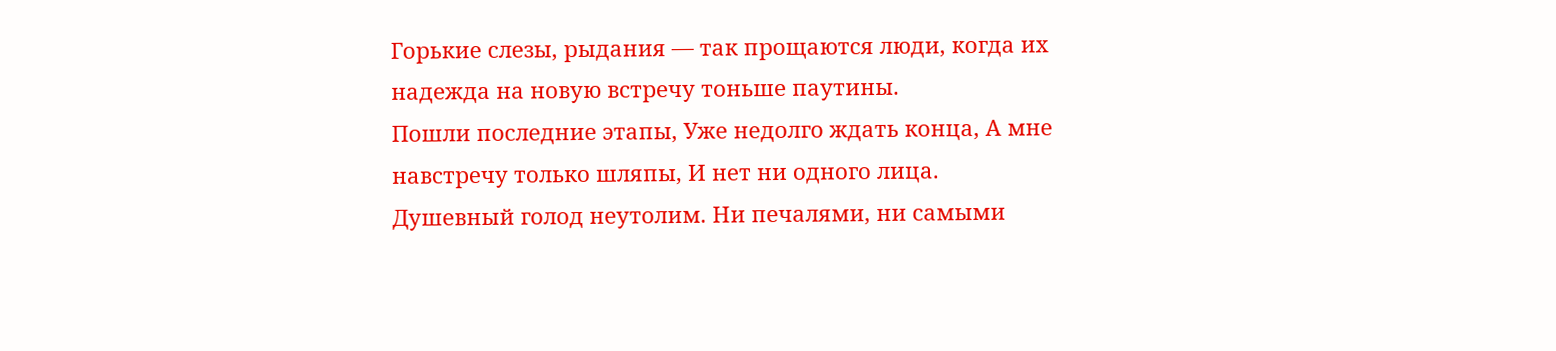Горькие слезы, рыдания — так прощаются люди, когда их надежда на новую встречу тоньше паутины.
Пошли последние этапы, Уже недолго ждать конца, А мне навстречу только шляпы, И нет ни одного лица.
Душевный голод неутолим. Ни печалями, ни самыми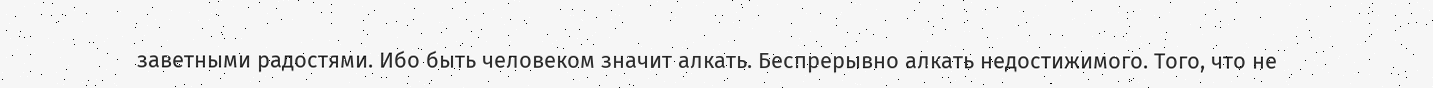заветными радостями. Ибо быть человеком значит алкать. Беспрерывно алкать недостижимого. Того, что не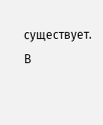существует.
В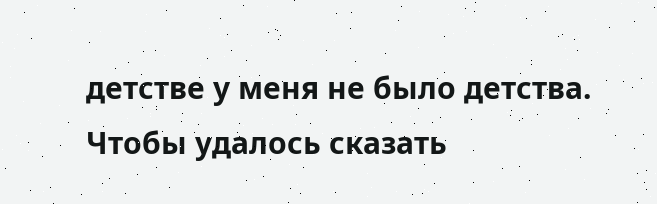детстве у меня не было детства.
Чтобы удалось сказать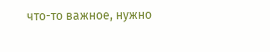что-то важное, нужно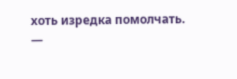хоть изредка помолчать.
—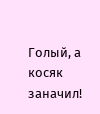Голый, а косяк заначил!